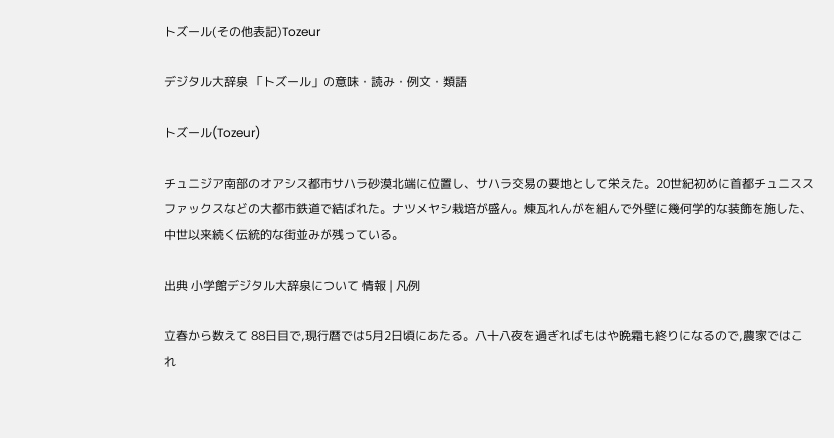トズール(その他表記)Tozeur

デジタル大辞泉 「トズール」の意味・読み・例文・類語

トズール(Tozeur)

チュニジア南部のオアシス都市サハラ砂漠北端に位置し、サハラ交易の要地として栄えた。20世紀初めに首都チュニススファックスなどの大都市鉄道で結ばれた。ナツメヤシ栽培が盛ん。煉瓦れんがを組んで外壁に幾何学的な装飾を施した、中世以来続く伝統的な街並みが残っている。

出典 小学館デジタル大辞泉について 情報 | 凡例

立春から数えて 88日目で,現行暦では5月2日頃にあたる。八十八夜を過ぎればもはや晩霜も終りになるので,農家ではこれ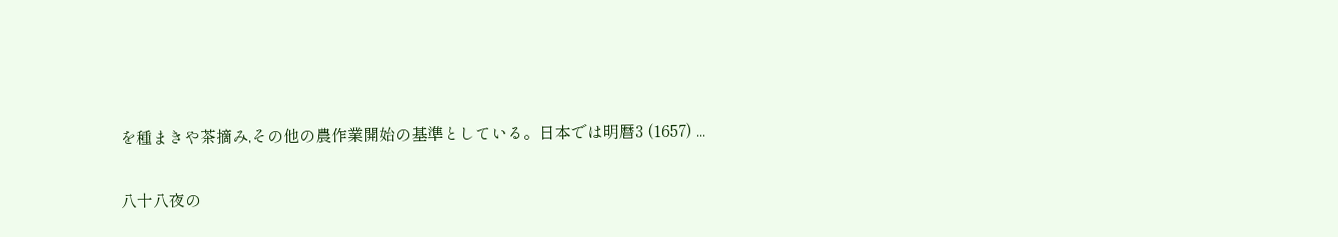を種まきや茶摘み,その他の農作業開始の基準としている。日本では明暦3 (1657) ...

八十八夜の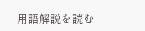用語解説を読む